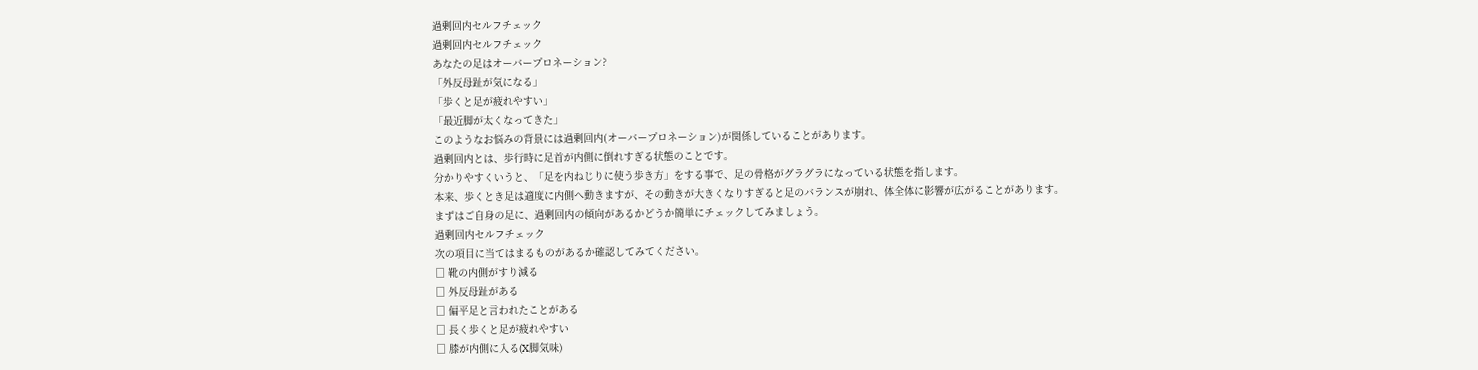過剰回内セルフチェック
過剰回内セルフチェック
あなたの足はオーバープロネーション?
「外反母趾が気になる」
「歩くと足が疲れやすい」
「最近脚が太くなってきた」
このようなお悩みの背景には過剰回内(オーバープロネーション)が関係していることがあります。
過剰回内とは、歩行時に足首が内側に倒れすぎる状態のことです。
分かりやすくいうと、「足を内ねじりに使う歩き方」をする事で、足の骨格がグラグラになっている状態を指します。
本来、歩くとき足は適度に内側へ動きますが、その動きが大きくなりすぎると足のバランスが崩れ、体全体に影響が広がることがあります。
まずはご自身の足に、過剰回内の傾向があるかどうか簡単にチェックしてみましょう。
過剰回内セルフチェック
次の項目に当てはまるものがあるか確認してみてください。
□ 靴の内側がすり減る
□ 外反母趾がある
□ 偏平足と言われたことがある
□ 長く歩くと足が疲れやすい
□ 膝が内側に入る(X脚気味)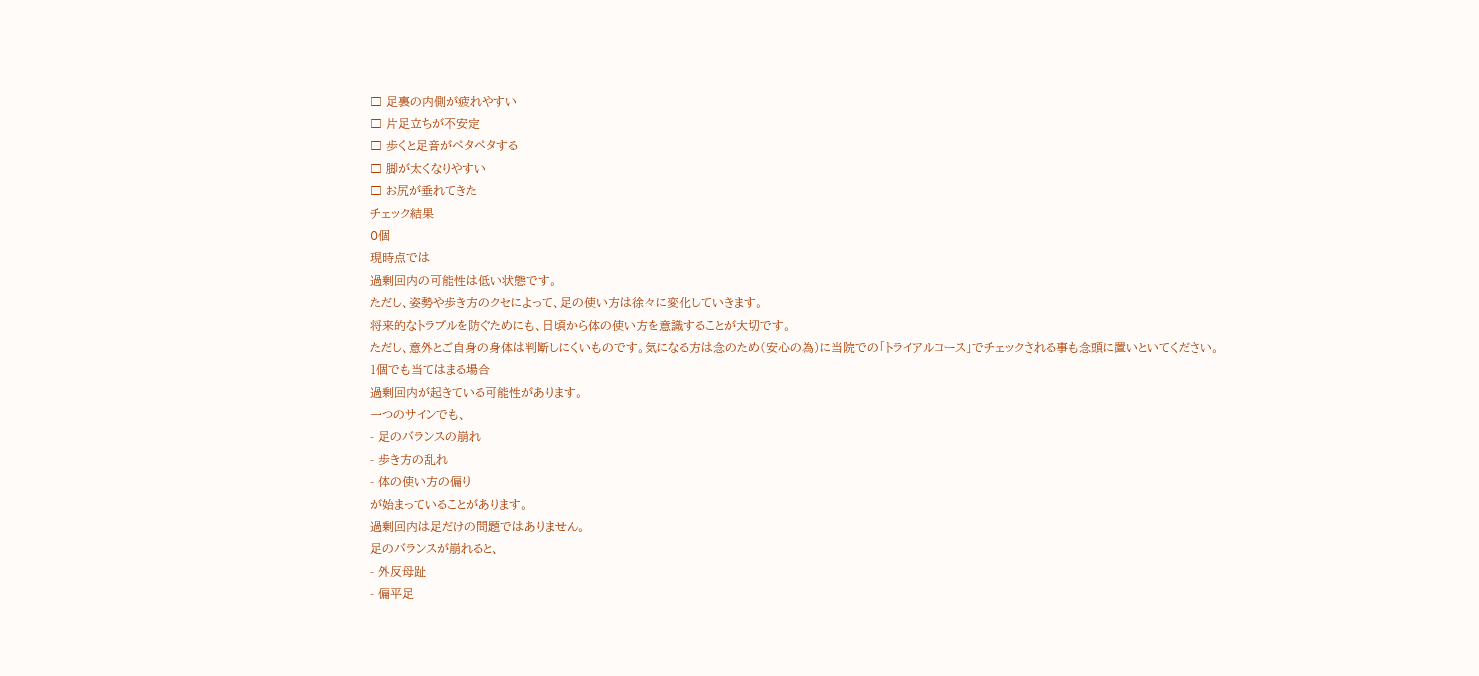□ 足裏の内側が疲れやすい
□ 片足立ちが不安定
□ 歩くと足音がペタペタする
□ 脚が太くなりやすい
□ お尻が垂れてきた
チェック結果
0個
現時点では
過剰回内の可能性は低い状態です。
ただし、姿勢や歩き方のクセによって、足の使い方は徐々に変化していきます。
将来的なトラブルを防ぐためにも、日頃から体の使い方を意識することが大切です。
ただし、意外とご自身の身体は判断しにくいものです。気になる方は念のため(安心の為)に当院での「トライアルコース」でチェックされる事も念頭に置いといてください。
1個でも当てはまる場合
過剰回内が起きている可能性があります。
一つのサインでも、
- 足のバランスの崩れ
- 歩き方の乱れ
- 体の使い方の偏り
が始まっていることがあります。
過剰回内は足だけの問題ではありません。
足のバランスが崩れると、
- 外反母趾
- 偏平足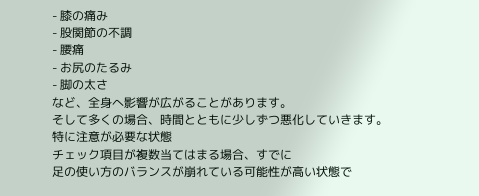- 膝の痛み
- 股関節の不調
- 腰痛
- お尻のたるみ
- 脚の太さ
など、全身へ影響が広がることがあります。
そして多くの場合、時間とともに少しずつ悪化していきます。
特に注意が必要な状態
チェック項目が複数当てはまる場合、すでに
足の使い方のバランスが崩れている可能性が高い状態で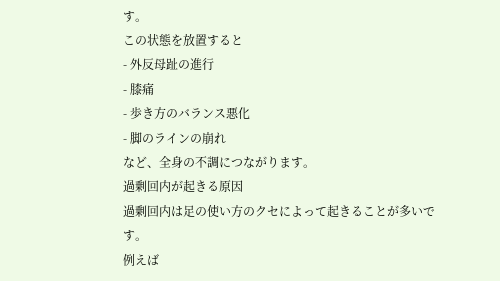す。
この状態を放置すると
- 外反母趾の進行
- 膝痛
- 歩き方のバランス悪化
- 脚のラインの崩れ
など、全身の不調につながります。
過剰回内が起きる原因
過剰回内は足の使い方のクセによって起きることが多いです。
例えば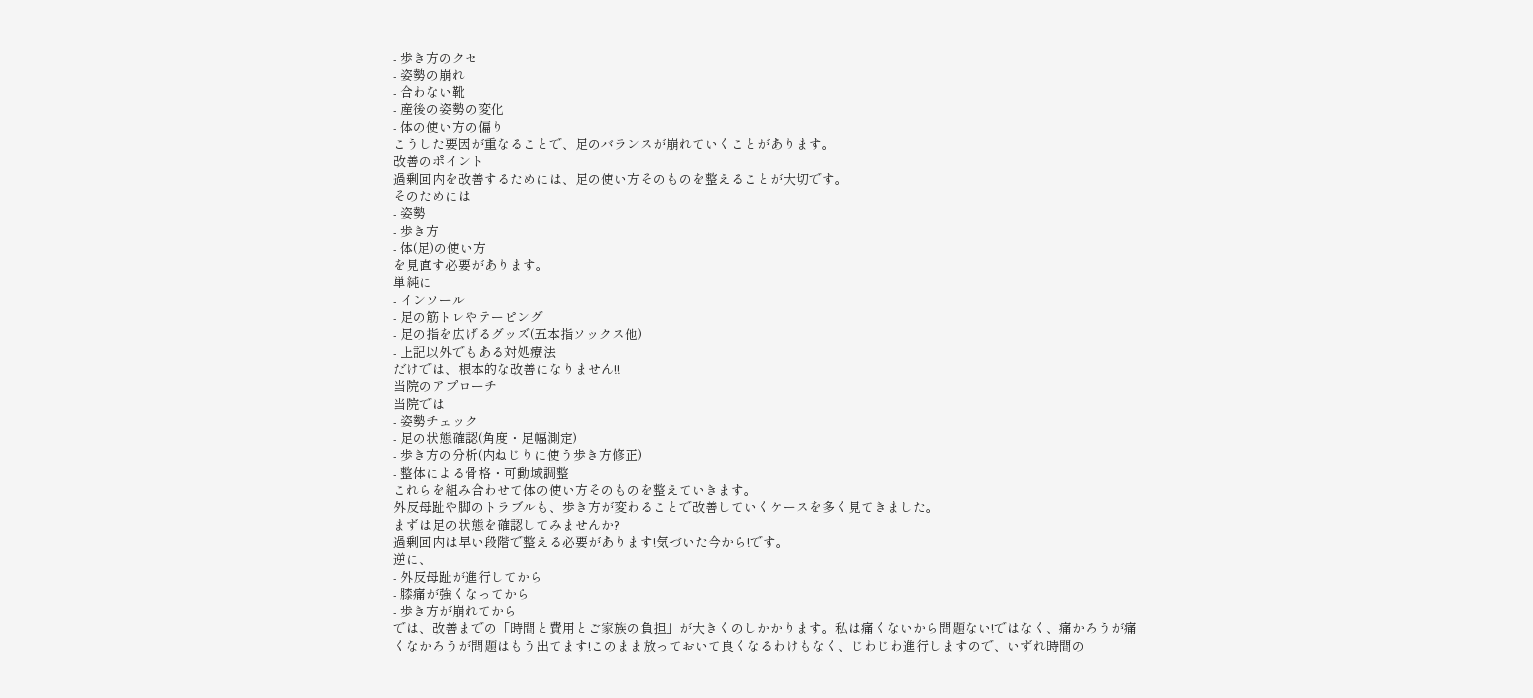- 歩き方のクセ
- 姿勢の崩れ
- 合わない靴
- 産後の姿勢の変化
- 体の使い方の偏り
こうした要因が重なることで、足のバランスが崩れていくことがあります。
改善のポイント
過剰回内を改善するためには、足の使い方そのものを整えることが大切です。
そのためには
- 姿勢
- 歩き方
- 体(足)の使い方
を見直す必要があります。
単純に
- インソール
- 足の筋トレやテーピング
- 足の指を広げるグッズ(五本指ソックス他)
- 上記以外でもある対処療法
だけでは、根本的な改善になりません!!
当院のアプローチ
当院では
- 姿勢チェック
- 足の状態確認(角度・足幅測定)
- 歩き方の分析(内ねじりに使う歩き方修正)
- 整体による骨格・可動域調整
これらを組み合わせて体の使い方そのものを整えていきます。
外反母趾や脚のトラブルも、歩き方が変わることで改善していくケースを多く見てきました。
まずは足の状態を確認してみませんか?
過剰回内は早い段階で整える必要があります!気づいた今から!です。
逆に、
- 外反母趾が進行してから
- 膝痛が強くなってから
- 歩き方が崩れてから
では、改善までの「時間と費用とご家族の負担」が大きくのしかかります。私は痛くないから問題ない!ではなく、痛かろうが痛くなかろうが問題はもう出てます!このまま放っておいて良くなるわけもなく、じわじわ進行しますので、いずれ時間の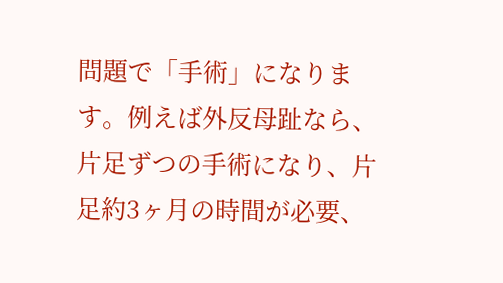問題で「手術」になります。例えば外反母趾なら、片足ずつの手術になり、片足約3ヶ月の時間が必要、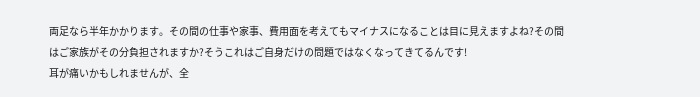両足なら半年かかります。その間の仕事や家事、費用面を考えてもマイナスになることは目に見えますよね?その間はご家族がその分負担されますか?そうこれはご自身だけの問題ではなくなってきてるんです!
耳が痛いかもしれませんが、全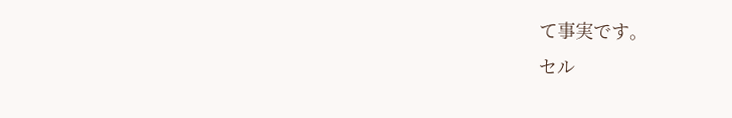て事実です。
セル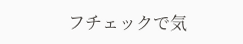フチェックで気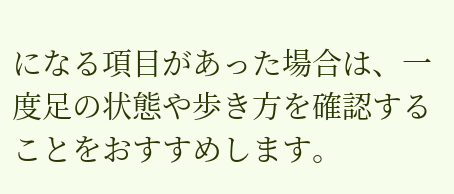になる項目があった場合は、一度足の状態や歩き方を確認することをおすすめします。